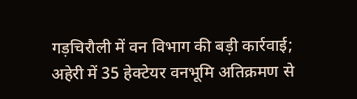गड़चिरौली में वन विभाग की बड़ी कार्रवाई; अहेरी में 35 हेक्टेयर वनभूमि अतिक्रमण से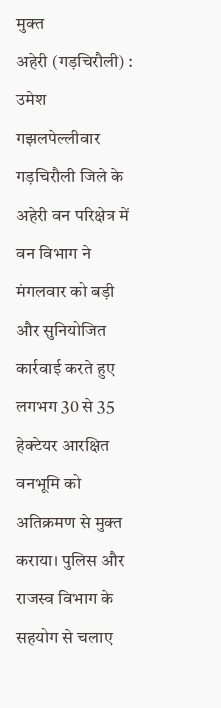मुक्त
अहेरी (गड़चिरौली) : उमेश गझलपेल्लीवार
गड़चिरौली जिले के अहेरी वन परिक्षेत्र में वन विभाग ने मंगलवार को बड़ी और सुनियोजित कार्रवाई करते हुए लगभग 30 से 35 हेक्टेयर आरक्षित वनभूमि को अतिक्रमण से मुक्त कराया। पुलिस और राजस्व विभाग के सहयोग से चलाए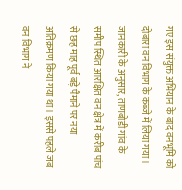गए इस संयुक्त अभियान के बाद वनभूमि को दोबारा वन विभाग के कब्जे में लिया गया।
जानकारी के अनुसार, ताणबोडी गांव के समीप स्थित आरक्षित वन क्षेत्र में करीब पांच से छह माह पूर्व बड़े पैमाने पर नया अतिक्रमण किया गया था। इससे पहले जब वन विभाग ने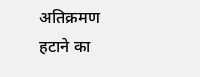अतिक्रमण हटाने का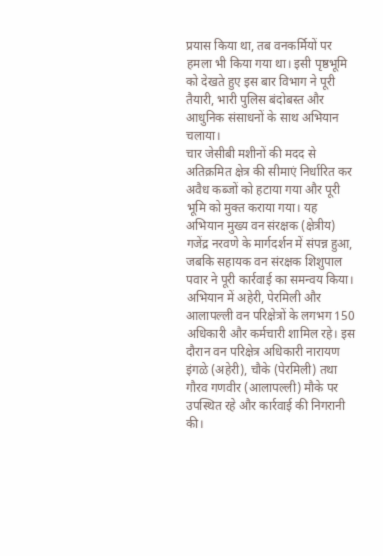प्रयास किया था, तब वनकर्मियों पर हमला भी किया गया था। इसी पृष्ठभूमि को देखते हुए इस बार विभाग ने पूरी तैयारी, भारी पुलिस बंदोबस्त और आधुनिक संसाधनों के साथ अभियान चलाया।
चार जेसीबी मशीनों की मदद से अतिक्रमित क्षेत्र की सीमाएं निर्धारित कर अवैध कब्जों को हटाया गया और पूरी भूमि को मुक्त कराया गया। यह अभियान मुख्य वन संरक्षक (क्षेत्रीय) गजेंद्र नरवणे के मार्गदर्शन में संपन्न हुआ, जबकि सहायक वन संरक्षक शिशुपाल पवार ने पूरी कार्रवाई का समन्वय किया।
अभियान में अहेरी, पेरमिली और आलापल्ली वन परिक्षेत्रों के लगभग 150 अधिकारी और कर्मचारी शामिल रहे। इस दौरान वन परिक्षेत्र अधिकारी नारायण इंगळे (अहेरी), चौके (पेरमिली) तथा गौरव गणवीर (आलापल्ली) मौके पर उपस्थित रहे और कार्रवाई की निगरानी की।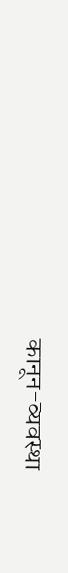कानून-व्यवस्था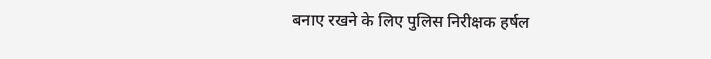बनाए रखने के लिए पुलिस निरीक्षक हर्षल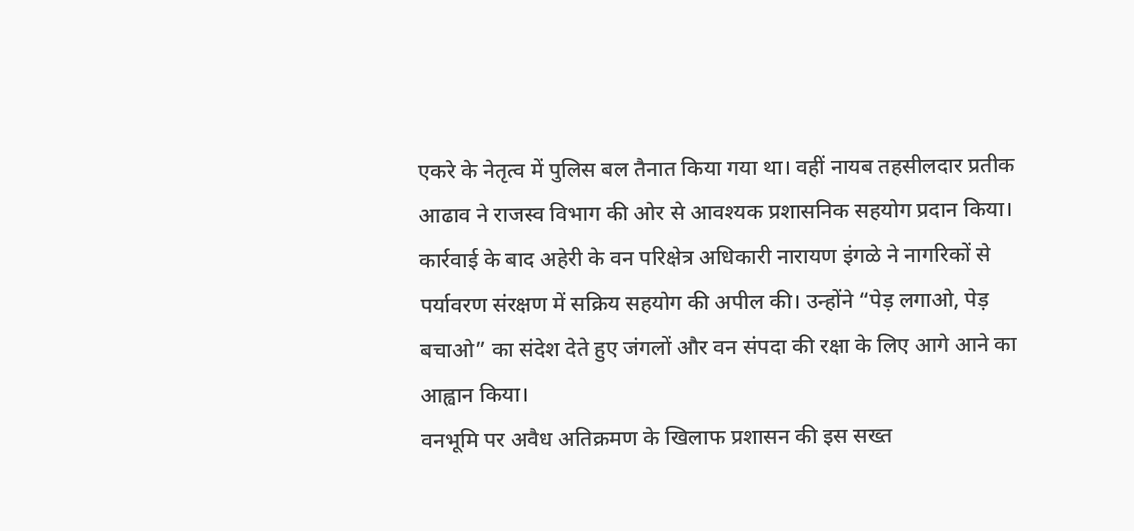एकरे के नेतृत्व में पुलिस बल तैनात किया गया था। वहीं नायब तहसीलदार प्रतीक आढाव ने राजस्व विभाग की ओर से आवश्यक प्रशासनिक सहयोग प्रदान किया।
कार्रवाई के बाद अहेरी के वन परिक्षेत्र अधिकारी नारायण इंगळे ने नागरिकों से पर्यावरण संरक्षण में सक्रिय सहयोग की अपील की। उन्होंने “पेड़ लगाओ, पेड़ बचाओ” का संदेश देते हुए जंगलों और वन संपदा की रक्षा के लिए आगे आने का आह्वान किया।
वनभूमि पर अवैध अतिक्रमण के खिलाफ प्रशासन की इस सख्त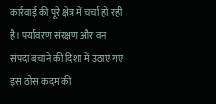कार्रवाई की पूरे क्षेत्र में चर्चा हो रही है। पर्यावरण संरक्षण और वन संपदा बचाने की दिशा में उठाए गए इस ठोस कदम की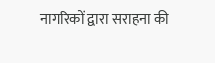नागरिकों द्वारा सराहना की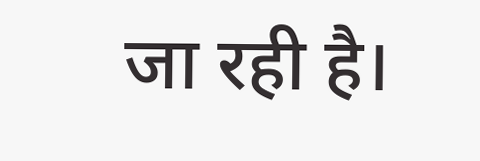जा रही है।